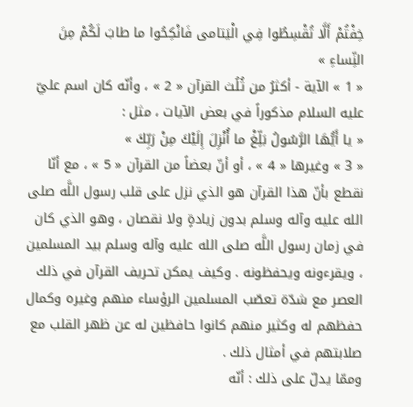خِفْتُمْ أَلَّا تُقْسِطُوا فِي الْيَتامى فَانْكِحُوا ما طابَ لَكُمْ مِنَ النِّساءِ »
« 1 » الآية - أكثرُ من ثُلُث القرآن « 2 » ، وأنّه كان اسم عليّ عليه السلام مذكوراً في بعض الآيات ، مثل :
« يا أَيُّهَا الرَّسُولُ بَلِّغْ ما أُنْزِلَ إِلَيْكَ مِنْ رَبِّكَ »
« 3 » وغيرها « 4 » ، أو أنّ بعضاً من القرآن « 5 » ، مع أنّا نقطع بأنّ هذا القرآن هو الذي نزل على قلب رسول اللَّه صلى الله عليه وآله وسلم بدون زيادةٍ ولا نقصان ، وهو الذي كان في زمان رسول اللَّه صلى الله عليه وآله وسلم بيد المسلمين ، ويقرءونه ويحفظونه . وكيف يمكن تحريف القرآن في ذلك العصر مع شدّة تعصّب المسلمين الرؤساء منهم وغيره وكمال حفظهم له وكثير منهم كانوا حافظين له عن ظهر القلب مع صلابتهم في أمثال ذلك .
وممّا يدلّ على ذلك : أنّه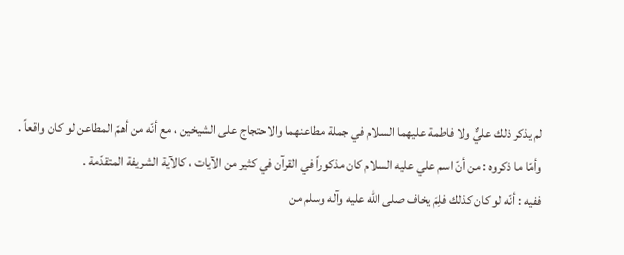لم يذكر ذلك عليٌّ ولا فاطمة عليهما السلام في جملة مطاعنهما والاحتجاج على الشيخين ، مع أنّه من أهمّ المطاعن لو كان واقعاً .
وأمّا ما ذكروه : من أنّ اسم علي عليه السلام كان مذكوراً في القرآن في كثير من الآيات ، كالآية الشريفة المتقدّمة .
ففيه : أنّه لو كان كذلك فلِمَ يخاف صلى الله عليه وآله وسلم من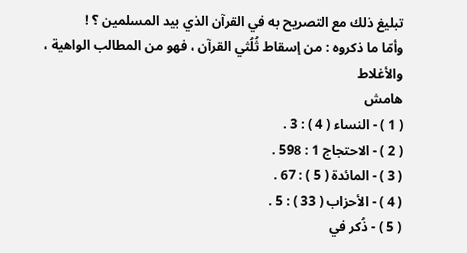تبليغ ذلك مع التصريح به في القرآن الذي بيد المسلمين ؟ !
وأمّا ما ذكروه : من إسقاط ثُلُثي القرآن ، فهو من المطالب الواهية ، والأغلاط
هامش
( 1 ) - النساء ( 4 ) : 3 .
( 2 ) - الاحتجاج 1 : 598 .
( 3 ) - المائدة ( 5 ) : 67 .
( 4 ) - الأحزاب ( 33 ) : 5 .
( 5 ) - ذُكر في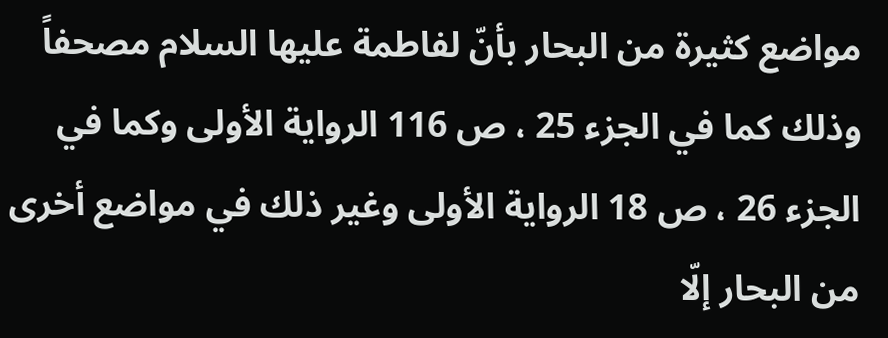مواضع كثيرة من البحار بأنّ لفاطمة عليها السلام مصحفاً وذلك كما في الجزء 25 ، ص 116 الرواية الأولى وكما في الجزء 26 ، ص 18 الرواية الأولى وغير ذلك في مواضع أخرى من البحار إلّا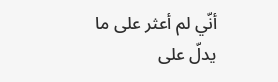أنّي لم أعثر على ما يدلّ على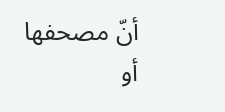أنّ مصحفها أو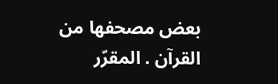بعض مصحفها من القرآن . المقرّر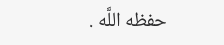حفظه اللَّه .